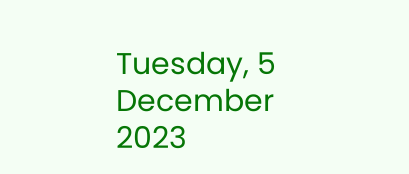Tuesday, 5 December 2023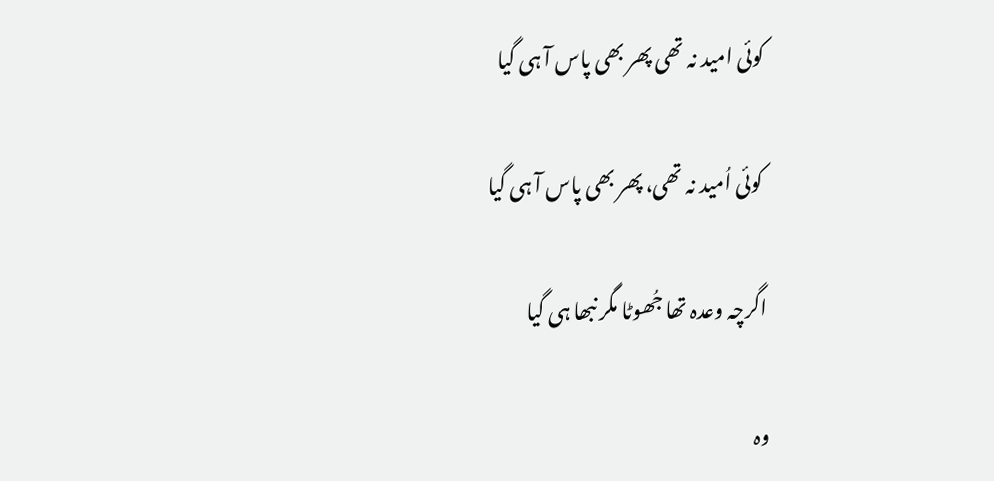کوئی امید نہ تھی پھر بھی پاس آ ہی گیا

 کوئی اُمید نہ تھی، پھر بھی پاس آ ہی گیا

اگرچہ وعدہ تھا جُھوٹا مگر نبھا ہی گیا

وہ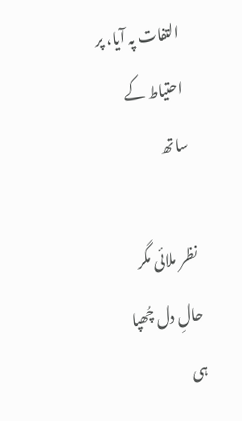التفات پہ آیا، پر احتیاط کے ساتھ

نظر ملائی مگر حالِ دل چُھپا ہی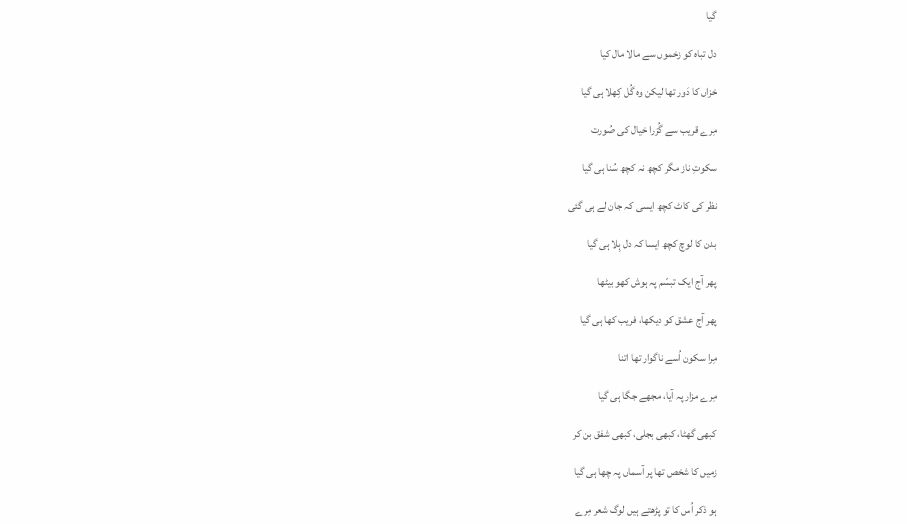گیا

دل تباہ کو زخموں سے مالا مال کیا

خزاں کا دَور تھا لیکن وہ گُل کِھلا ہی گیا

مِرے قریب سے گُزرا خیال کی صُورت

سکوتِ ناز مگر کچھ نہ کچھ سُنا ہی گیا

نظر کی کاٹ کچھ ایسی کہ جان لے ہی گئی

بدن کا لوچ کچھ ایسا کہ دل ہِلا ہی گیا

پھر آج ایک تبسّم پہ ہوش کھو بیٹھا

پھر آج عشق کو دیکھا، فریب کھا ہی گیا

مِرا سکون اُسے ناگوار تھا اتنا

مِرے مزار پہ آیا، مجھے جگا ہی گیا

کبھی گھٹا، کبھی بجلی، کبھی شفق بن کر

زمیں کا شخص تھا پر آسماں پہ چھا ہی گیا

ہو ذکر اُس کا تو پڑھتے ہیں لوگ شعر مِرے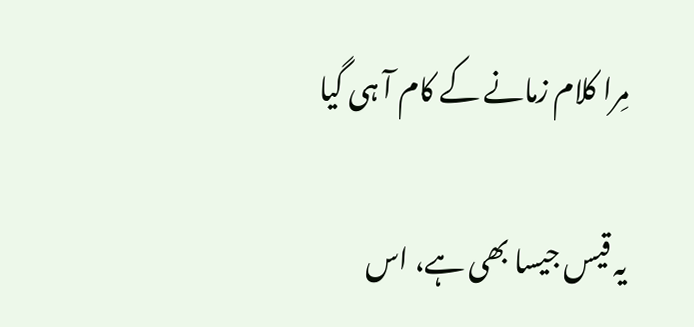مِرا کلام زمانے کے کام آ ہی گیا

یہ قیس جیسا بھی ہے، اس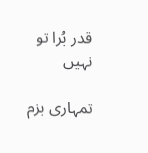قدر بُرا تو نہیں

تمہاری بزم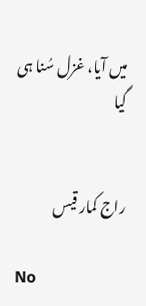میں آیا، غزل سُنا ہی گیا


راج کمار قیس

No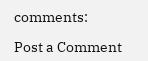comments:

Post a Comment